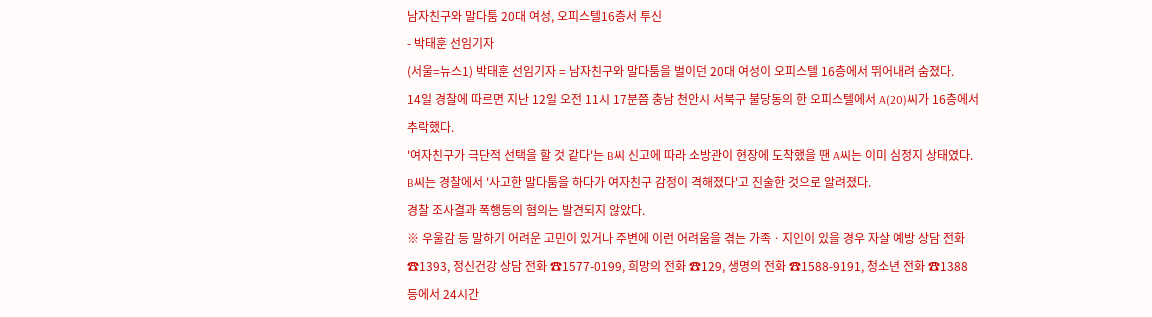남자친구와 말다툼 20대 여성, 오피스텔16층서 투신
- 박태훈 선임기자
(서울=뉴스1) 박태훈 선임기자 = 남자친구와 말다툼을 벌이던 20대 여성이 오피스텔 16층에서 뛰어내려 숨졌다.
14일 경찰에 따르면 지난 12일 오전 11시 17분쯤 충남 천안시 서북구 불당동의 한 오피스텔에서 A(20)씨가 16층에서 추락했다.
'여자친구가 극단적 선택을 할 것 같다'는 B씨 신고에 따라 소방관이 현장에 도착했을 땐 A씨는 이미 심정지 상태였다.
B씨는 경찰에서 '사고한 말다툼을 하다가 여자친구 감정이 격해졌다'고 진술한 것으로 알려졌다.
경찰 조사결과 폭행등의 혐의는 발견되지 않았다.
※ 우울감 등 말하기 어려운 고민이 있거나 주변에 이런 어려움을 겪는 가족ㆍ지인이 있을 경우 자살 예방 상담 전화 ☎1393, 정신건강 상담 전화 ☎1577-0199, 희망의 전화 ☎129, 생명의 전화 ☎1588-9191, 청소년 전화 ☎1388 등에서 24시간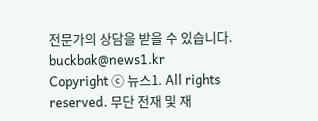전문가의 상담을 받을 수 있습니다.
buckbak@news1.kr
Copyright ⓒ 뉴스1. All rights reserved. 무단 전재 및 재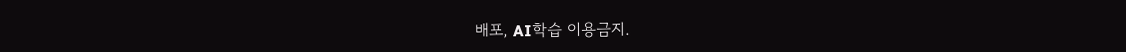배포, AI학습 이용금지.